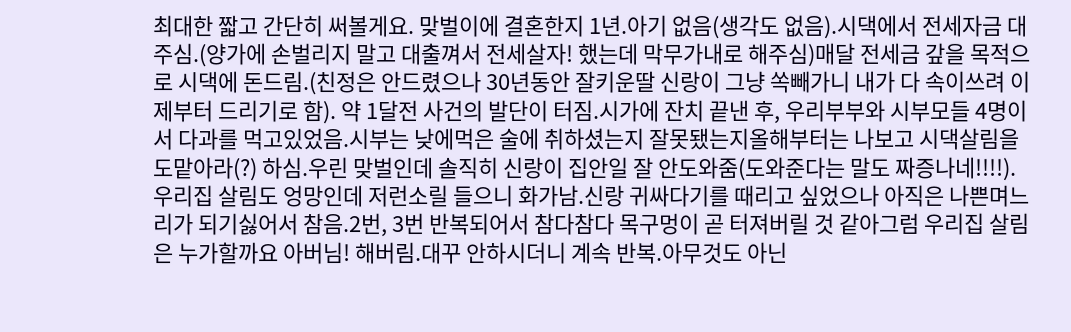최대한 짧고 간단히 써볼게요. 맞벌이에 결혼한지 1년.아기 없음(생각도 없음).시댁에서 전세자금 대주심.(양가에 손벌리지 말고 대출껴서 전세살자! 했는데 막무가내로 해주심)매달 전세금 갚을 목적으로 시댁에 돈드림.(친정은 안드렸으나 30년동안 잘키운딸 신랑이 그냥 쏙빼가니 내가 다 속이쓰려 이제부터 드리기로 함). 약 1달전 사건의 발단이 터짐.시가에 잔치 끝낸 후, 우리부부와 시부모들 4명이서 다과를 먹고있었음.시부는 낮에먹은 술에 취하셨는지 잘못됐는지올해부터는 나보고 시댁살림을 도맡아라(?) 하심.우린 맞벌인데 솔직히 신랑이 집안일 잘 안도와줌(도와준다는 말도 짜증나네!!!!).우리집 살림도 엉망인데 저런소릴 들으니 화가남.신랑 귀싸다기를 때리고 싶었으나 아직은 나쁜며느리가 되기싫어서 참음.2번, 3번 반복되어서 참다참다 목구멍이 곧 터져버릴 것 같아그럼 우리집 살림은 누가할까요 아버님! 해버림.대꾸 안하시더니 계속 반복.아무것도 아닌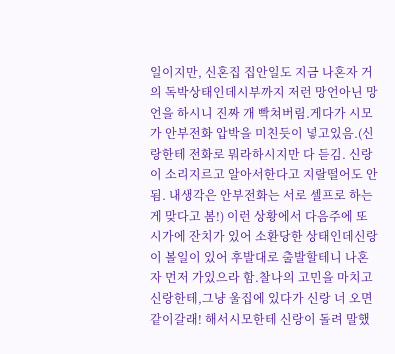일이지만, 신혼집 집안일도 지금 나혼자 거의 독박상태인데시부까지 저런 망언아닌 망언을 하시니 진짜 개 빡쳐버림.게다가 시모가 안부전화 압박을 미친듯이 넣고있음.(신랑한테 전화로 뭐라하시지만 다 듣김. 신랑이 소리지르고 알아서한다고 지랄떨어도 안됨. 내생각은 안부전화는 서로 셀프로 하는게 맞다고 봄!) 이런 상황에서 다음주에 또 시가에 잔치가 있어 소환당한 상태인데신랑이 볼일이 있어 후발대로 출발할테니 나혼자 먼저 가있으라 함.찰나의 고민을 마치고 신랑한테,그냥 울집에 있다가 신랑 너 오면 같이갈래! 해서시모한테 신랑이 돌려 말했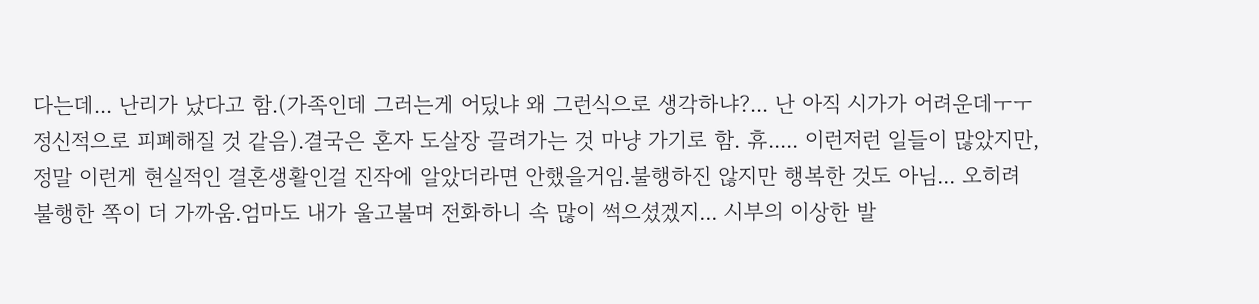다는데... 난리가 났다고 함.(가족인데 그러는게 어딨냐 왜 그런식으로 생각하냐?... 난 아직 시가가 어려운데ㅜㅜ정신적으로 피폐해질 것 같음).결국은 혼자 도살장 끌려가는 것 마냥 가기로 함. 휴..... 이런저런 일들이 많았지만, 정말 이런게 현실적인 결혼생활인걸 진작에 알았더라면 안했을거임.불행하진 않지만 행복한 것도 아님... 오히려 불행한 쪽이 더 가까움.엄마도 내가 울고불며 전화하니 속 많이 썩으셨겠지... 시부의 이상한 발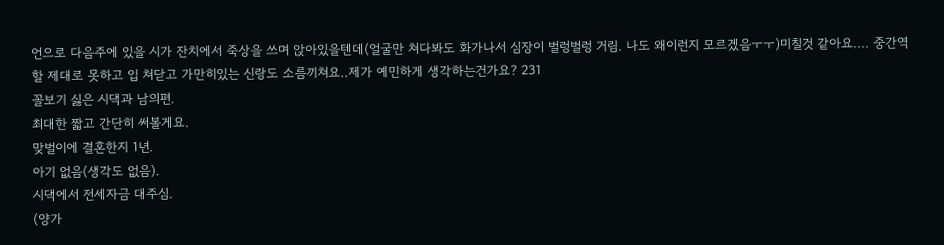언으로 다음주에 있을 시가 잔치에서 죽상을 쓰며 앉아있을텐데(얼굴만 쳐다봐도 화가나서 심장이 벌렁벌렁 거림. 나도 왜이런지 모르겠음ㅜㅜ)미칠것 같아요.... 중간역할 제대로 못하고 입 쳐닫고 가만히있는 신랑도 소름끼쳐요..제가 예민하게 생각하는건가요? 231
꼴보기 싫은 시댁과 남의편.
최대한 짧고 간단히 써볼게요.
맞벌이에 결혼한지 1년.
아기 없음(생각도 없음).
시댁에서 전세자금 대주심.
(양가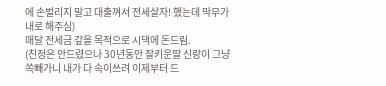에 손벌리지 말고 대출껴서 전세살자! 했는데 막무가내로 해주심)
매달 전세금 갚을 목적으로 시댁에 돈드림.
(친정은 안드렸으나 30년동안 잘키운딸 신랑이 그냥 쏙빼가니 내가 다 속이쓰려 이제부터 드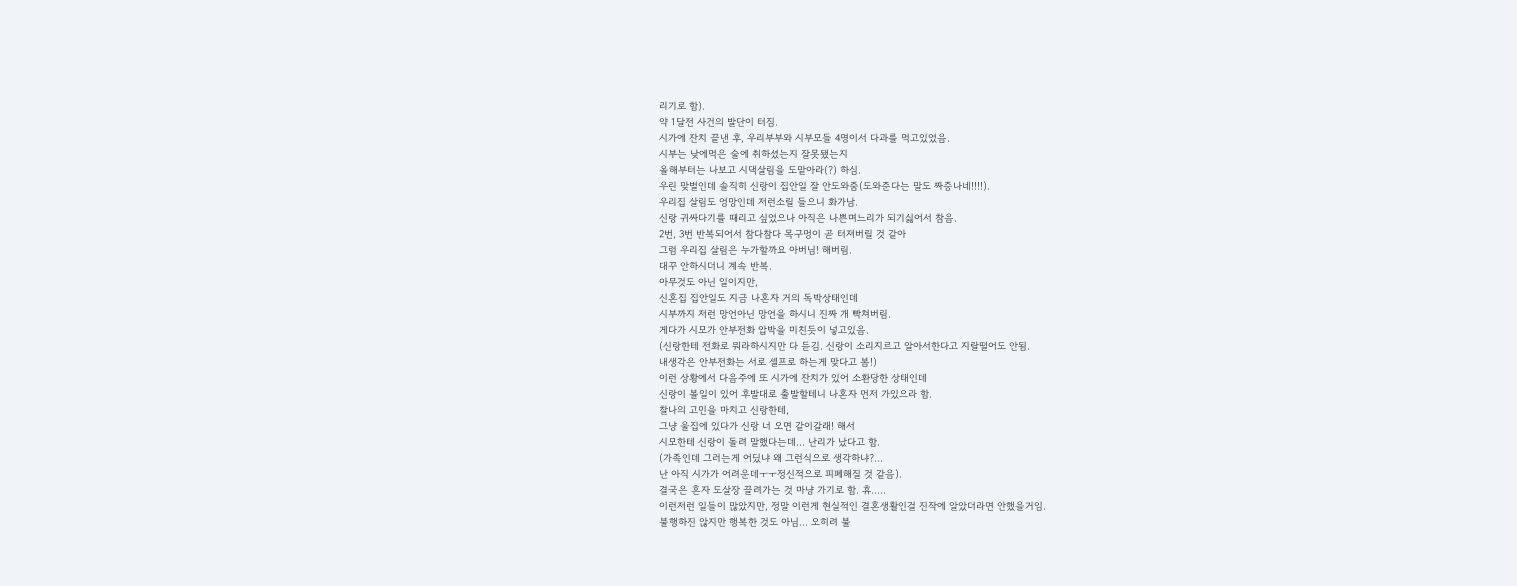리기로 함).
약 1달전 사건의 발단이 터짐.
시가에 잔치 끝낸 후, 우리부부와 시부모들 4명이서 다과를 먹고있었음.
시부는 낮에먹은 술에 취하셨는지 잘못됐는지
올해부터는 나보고 시댁살림을 도맡아라(?) 하심.
우린 맞벌인데 솔직히 신랑이 집안일 잘 안도와줌(도와준다는 말도 짜증나네!!!!).
우리집 살림도 엉망인데 저런소릴 들으니 화가남.
신랑 귀싸다기를 때리고 싶었으나 아직은 나쁜며느리가 되기싫어서 참음.
2번, 3번 반복되어서 참다참다 목구멍이 곧 터져버릴 것 같아
그럼 우리집 살림은 누가할까요 아버님! 해버림.
대꾸 안하시더니 계속 반복.
아무것도 아닌 일이지만,
신혼집 집안일도 지금 나혼자 거의 독박상태인데
시부까지 저런 망언아닌 망언을 하시니 진짜 개 빡쳐버림.
게다가 시모가 안부전화 압박을 미친듯이 넣고있음.
(신랑한테 전화로 뭐라하시지만 다 듣김. 신랑이 소리지르고 알아서한다고 지랄떨어도 안됨.
내생각은 안부전화는 서로 셀프로 하는게 맞다고 봄!)
이런 상황에서 다음주에 또 시가에 잔치가 있어 소환당한 상태인데
신랑이 볼일이 있어 후발대로 출발할테니 나혼자 먼저 가있으라 함.
찰나의 고민을 마치고 신랑한테,
그냥 울집에 있다가 신랑 너 오면 같이갈래! 해서
시모한테 신랑이 돌려 말했다는데... 난리가 났다고 함.
(가족인데 그러는게 어딨냐 왜 그런식으로 생각하냐?...
난 아직 시가가 어려운데ㅜㅜ정신적으로 피폐해질 것 같음).
결국은 혼자 도살장 끌려가는 것 마냥 가기로 함. 휴.....
이런저런 일들이 많았지만, 정말 이런게 현실적인 결혼생활인걸 진작에 알았더라면 안했을거임.
불행하진 않지만 행복한 것도 아님... 오히려 불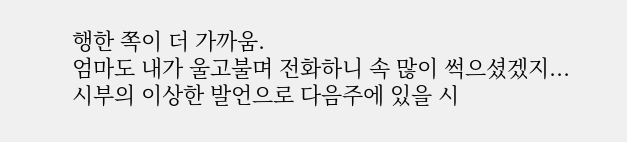행한 쪽이 더 가까움.
엄마도 내가 울고불며 전화하니 속 많이 썩으셨겠지...
시부의 이상한 발언으로 다음주에 있을 시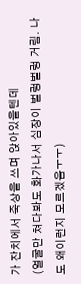가 잔치에서 죽상을 쓰며 앉아있을텐데
(얼굴만 쳐다봐도 화가나서 심장이 벌렁벌렁 거림. 나도 왜이런지 모르겠음ㅜㅜ)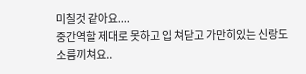미칠것 같아요....
중간역할 제대로 못하고 입 쳐닫고 가만히있는 신랑도 소름끼쳐요..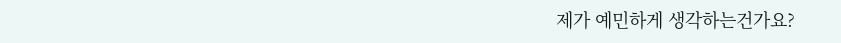제가 예민하게 생각하는건가요?